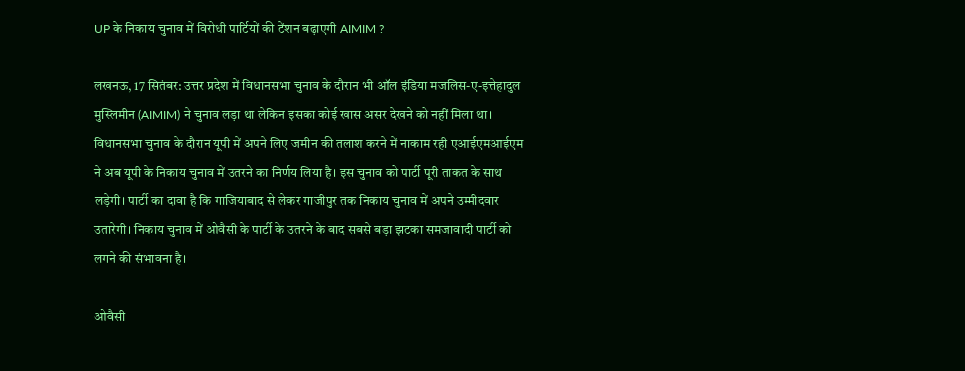UP के निकाय चुनाव में विरोधी पार्टियों की टेंशन बढ़ाएगी AIMIM ?

लखनऊ, 17 सितंबर: उत्तर प्रदेश में विधानसभा चुनाव के दौरान भी ऑल इंडिया मजलिस-ए-इत्तेहादुल मुस्लिमीन (AIMIM) ने चुनाव लड़ा था लेकिन इसका कोई खास असर देखने को नहीं मिला था। विधानसभा चुनाव के दौरान यूपी में अपने लिए जमीन की तलाश करने में नाकाम रही एआईएमआईएम ने अब यूपी के निकाय चुनाव में उतरने का निर्णय लिया है। इस चुनाव को पार्टी पूरी ताकत के साथ लड़ेगी। पार्टी का दावा है कि गाजियाबाद से लेकर गाजीपुर तक निकाय चुनाव में अपने उम्मीदवार उतारेगी। निकाय चुनाव में ओवैसी के पार्टी के उतरने के बाद सबसे बड़ा झटका समजावादी पार्टी को लगने की संभावना है।

ओवैसी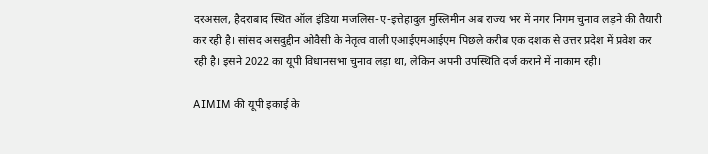दरअसल, हैदराबाद स्थित ऑल इंडिया मजलिस-ए-इत्तेहादुल मुस्लिमीन अब राज्य भर में नगर निगम चुनाव लड़ने की तैयारी कर रही है। सांसद असदुद्दीन ओवैसी के नेतृत्व वाली एआईएमआईएम पिछले करीब एक दशक से उत्तर प्रदेश में प्रवेश कर रही है। इसने 2022 का यूपी विधानसभा चुनाव लड़ा था, लेकिन अपनी उपस्थिति दर्ज कराने में नाकाम रही।

AIMIM की यूपी इकाई के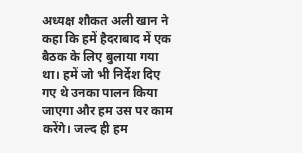अध्यक्ष शौकत अली खान ने कहा कि हमें हैदराबाद में एक बैठक के लिए बुलाया गया था। हमें जो भी निर्देश दिए गए थे उनका पालन किया जाएगा और हम उस पर काम करेंगे। जल्द ही हम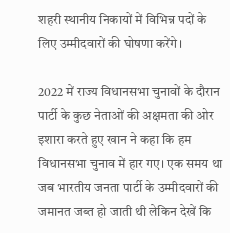शहरी स्थानीय निकायों में विभिन्न पदों के लिए उम्मीदवारों की घोषणा करेंगे।

2022 में राज्य विधानसभा चुनावों के दौरान पार्टी के कुछ नेताओं की अक्षमता की ओर इशारा करते हुए खान ने कहा कि हम विधानसभा चुनाव में हार गए। एक समय था जब भारतीय जनता पार्टी के उम्मीदवारों की जमानत जब्त हो जाती थी लेकिन देखें कि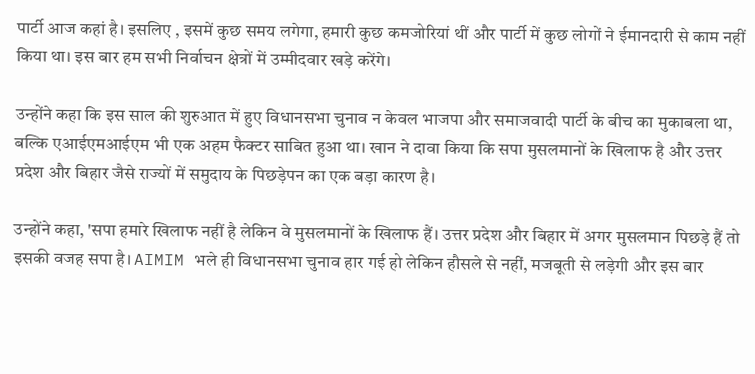पार्टी आज कहां है। इसलिए , इसमें कुछ समय लगेगा, हमारी कुछ कमजोरियां थीं और पार्टी में कुछ लोगों ने ईमानदारी से काम नहीं किया था। इस बार हम सभी निर्वाचन क्षेत्रों में उम्मीदवार खड़े करेंगे।

उन्होंने कहा कि इस साल की शुरुआत में हुए विधानसभा चुनाव न केवल भाजपा और समाजवादी पार्टी के बीच का मुकाबला था, बल्कि एआईएमआईएम भी एक अहम फैक्टर साबित हुआ था। खान ने दावा किया कि सपा मुसलमानों के खिलाफ है और उत्तर प्रदेश और बिहार जैसे राज्यों में समुदाय के पिछड़ेपन का एक बड़ा कारण है।

उन्होंने कहा, 'सपा हमारे खिलाफ नहीं है लेकिन वे मुसलमानों के खिलाफ हैं। उत्तर प्रदेश और बिहार में अगर मुसलमान पिछड़े हैं तो इसकी वजह सपा है। AIMIM भले ही विधानसभा चुनाव हार गई हो लेकिन हौसले से नहीं, मजबूती से लड़ेगी और इस बार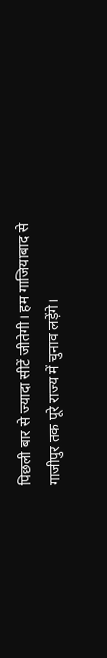पिछली बार से ज्यादा सीटें जीतेगी। हम गाजियाबाद से गाजीपुर तक पूरे राज्य में चुनाव लड़ेंगे।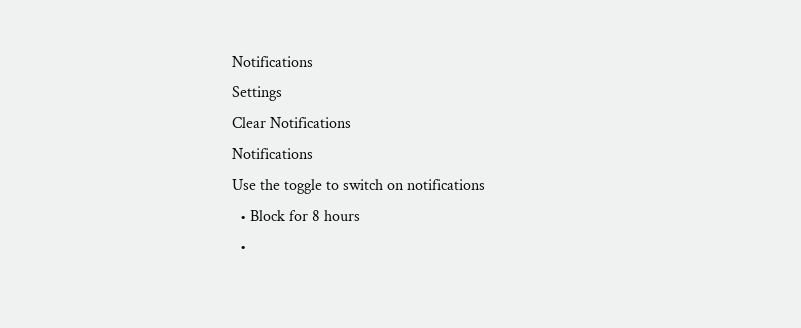Notifications
Settings
Clear Notifications
Notifications
Use the toggle to switch on notifications
  • Block for 8 hours
  •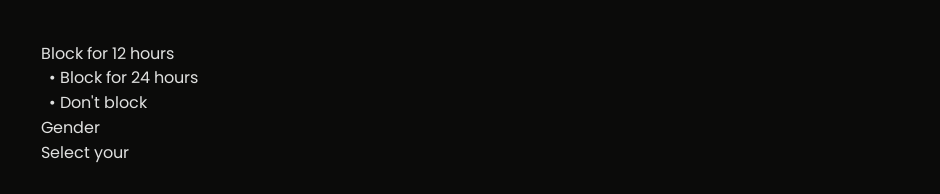Block for 12 hours
  • Block for 24 hours
  • Don't block
Gender
Select your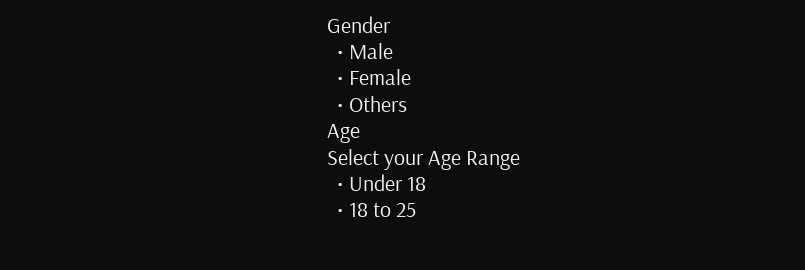Gender
  • Male
  • Female
  • Others
Age
Select your Age Range
  • Under 18
  • 18 to 25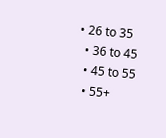• 26 to 35
  • 36 to 45
  • 45 to 55
  • 55+